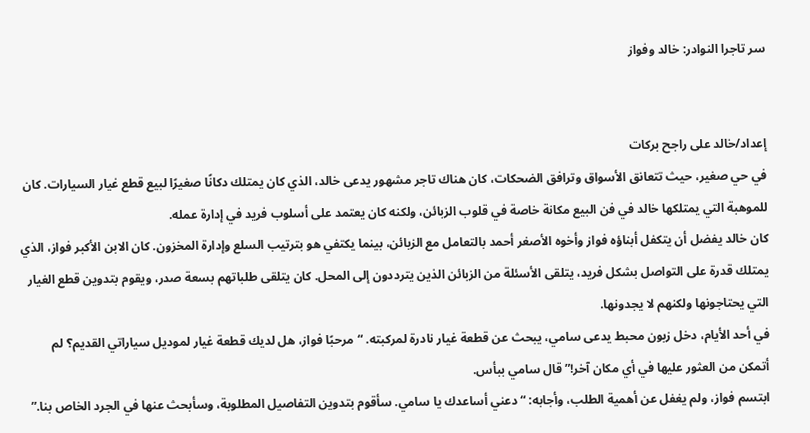سر تاجرا النوادر: خالد وفواز


إعداد/خالد على راجح بركات
في حي صغير، حيث تتعانق الأسواق وترافق الضحكات، كان هناك تاجر مشهور يدعى خالد، الذي كان يمتلك دكانًا صغيرًا لبيع قطع غيار السيارات. كان للموهبة التي يمتلكها خالد في فن البيع مكانة خاصة في قلوب الزبائن، ولكنه كان يعتمد على أسلوب فريد في إدارة عمله.
كان خالد يفضل أن يتكفل أبناؤه فواز وأخوه الأصغر أحمد بالتعامل مع الزبائن، بينما يكتفي هو بترتيب السلع وإدارة المخزون. كان الابن الأكبر فواز، الذي يمتلك قدرة على التواصل بشكل فريد، يتلقى الأسئلة من الزبائن الذين يترددون إلى المحل. كان يتلقى طلباتهم بسعة صدر، ويقوم بتدوين قطع الغيار التي يحتاجونها ولكنهم لا يجدونها.
في أحد الأيام، دخل زبون محبط يدعى سامي، يبحث عن قطعة غيار نادرة لمركبته. “مرحبًا فواز، هل لديك قطعة غيار لموديل سياراتي القديم؟ لم أتمكن من العثور عليها في أي مكان آخر!” قال سامي ببأس.
ابتسم فواز، ولم يغفل عن أهمية الطلب، وأجابه: “دعني أساعدك يا سامي. سأقوم بتدوين التفاصيل المطلوبة، وسأبحث عنها في الجرد الخاص بنا.”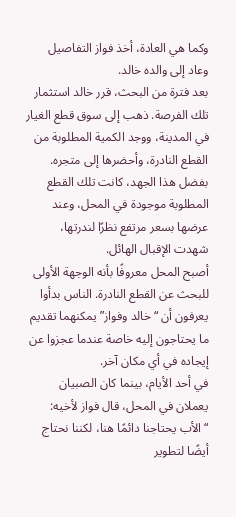وكما هي العادة، أخذ فواز التفاصيل وعاد إلى والده خالد.
بعد فترة من البحث، قرر خالد استثمار تلك الفرصة. ذهب إلى سوق قطع الغيار في المدينة، ووجد الكمية المطلوبة من القطع النادرة، وأحضرها إلى متجره. بفضل هذا الجهد، كانت تلك القطع المطلوبة موجودة في المحل، وعند عرضها بسعر مرتفع نظرًا لندرتها، شهدت الإقبال الهائل.
أصبح المحل معروفًا بأنه الوجهة الأولى للبحث عن القطع النادرة. الناس بدأوا يعرفون أن “خالد وفواز” يمكنهما تقديم ما يحتاجون إليه خاصة عندما عجزوا عن إيجاده في أي مكان آخر.
في أحد الأيام، بينما كان الصبيان يعملان في المحل، قال فواز لأخيه: “الأب يحتاجنا دائمًا هنا، لكننا نحتاج أيضًا لتطوير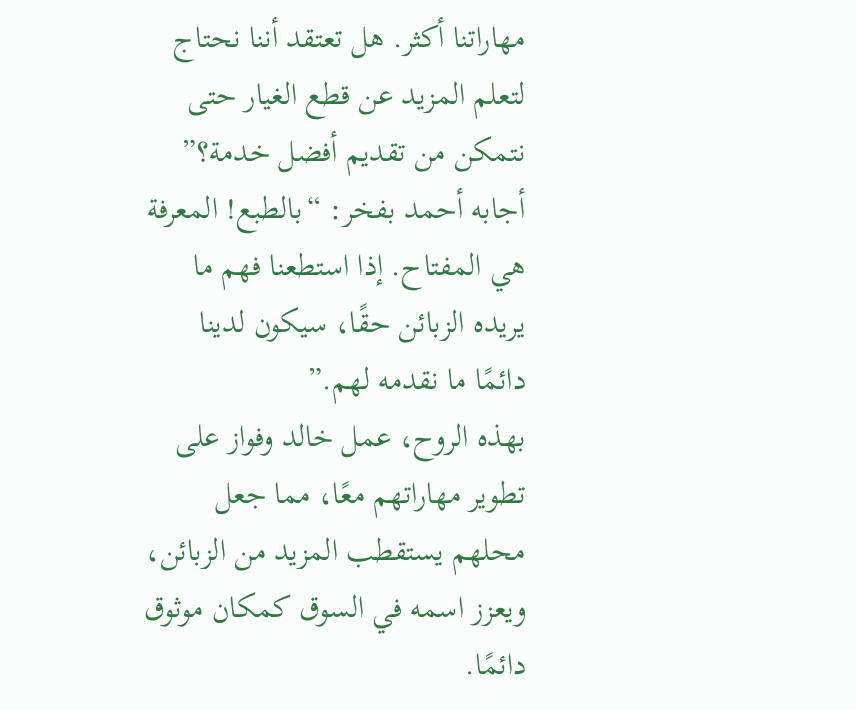مهاراتنا أكثر. هل تعتقد أننا نحتاج لتعلم المزيد عن قطع الغيار حتى نتمكن من تقديم أفضل خدمة؟”
أجابه أحمد بفخر: “بالطبع! المعرفة هي المفتاح. إذا استطعنا فهم ما يريده الزبائن حقًا، سيكون لدينا دائمًا ما نقدمه لهم.”
بهذه الروح، عمل خالد وفواز على تطوير مهاراتهم معًا، مما جعل محلهم يستقطب المزيد من الزبائن، ويعزز اسمه في السوق كمكان موثوق دائمًا.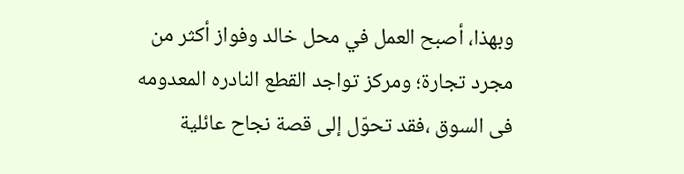وبهذا، أصبح العمل في محل خالد وفواز أكثر من مجرد تجارة؛ ومركز تواجد القطع النادره المعدومه فى السوق ،فقد تحوّل إلى قصة نجاح عائلية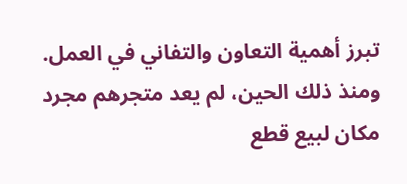تبرز أهمية التعاون والتفاني في العمل. ومنذ ذلك الحين، لم يعد متجرهم مجرد مكان لبيع قطع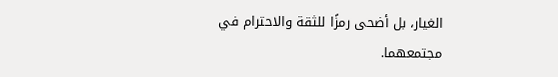الغيار، بل أضحى رمزًا للثقة والاحترام في مجتمعهما.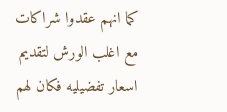كما انهم عقدوا شراكات مع اغلب الورش لتقديم اسعار تفضيليه فكان لهم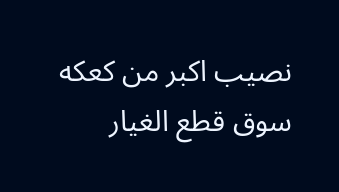نصيب اكبر من كعكه سوق قطع الغيار